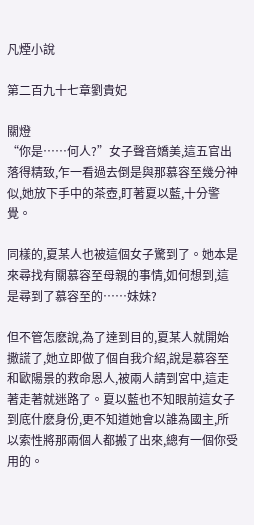凡煙小說

第二百九十七章劉貴妃

關燈
“你是……何人?”女子聲音嬌美,這五官出落得精致,乍一看過去倒是與那慕容至幾分神似,她放下手中的茶壺,盯著夏以藍,十分警覺。

同樣的,夏某人也被這個女子驚到了。她本是來尋找有關慕容至母親的事情,如何想到,這是尋到了慕容至的……妹妹?

但不管怎麽說,為了達到目的,夏某人就開始撒謊了,她立即做了個自我介紹,說是慕容至和歐陽景的救命恩人,被兩人請到宮中,這走著走著就迷路了。夏以藍也不知眼前這女子到底什麽身份,更不知道她會以誰為國主,所以索性將那兩個人都搬了出來,總有一個你受用的。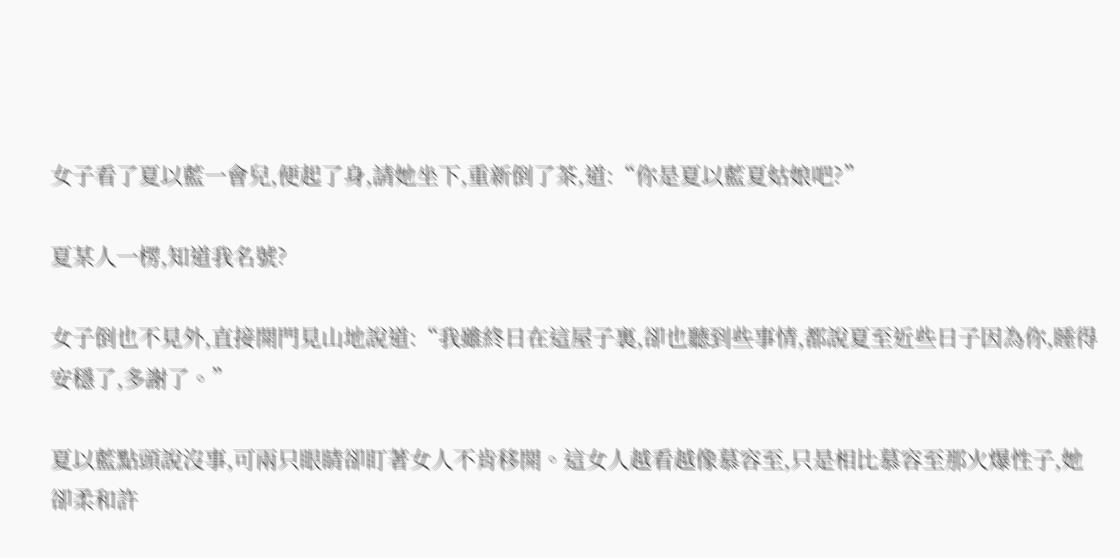女子看了夏以藍一會兒,便起了身,請她坐下,重新倒了茶,道:“你是夏以藍夏姑娘吧?”

夏某人一楞,知道我名號?

女子倒也不見外,直接開門見山地說道:“我雖終日在這屋子裏,卻也聽到些事情,都說夏至近些日子因為你,睡得安穩了,多謝了。”

夏以藍點頭說沒事,可兩只眼睛卻盯著女人不肯移開。這女人越看越像慕容至,只是相比慕容至那火爆性子,她卻柔和許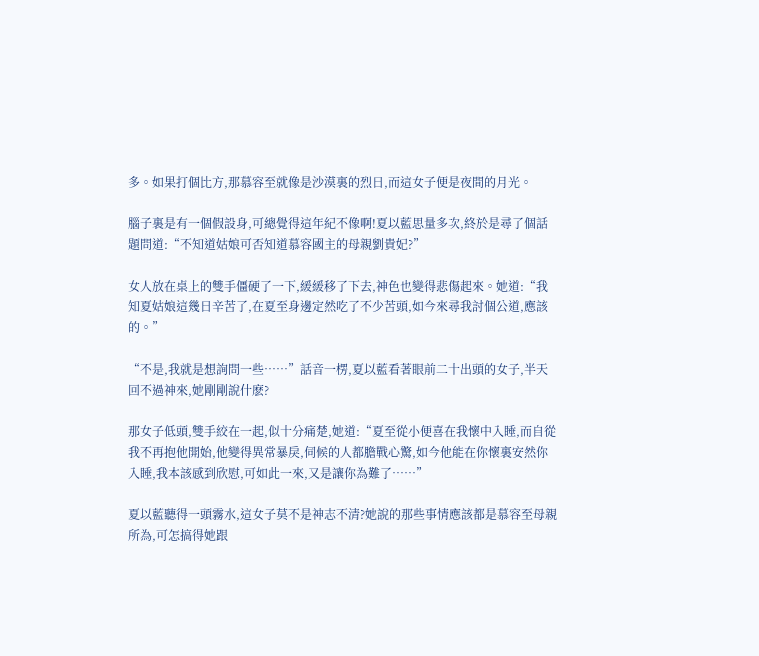多。如果打個比方,那慕容至就像是沙漠裏的烈日,而這女子便是夜間的月光。

腦子裏是有一個假設身,可總覺得這年紀不像啊!夏以藍思量多次,終於是尋了個話題問道:“不知道姑娘可否知道慕容國主的母親劉貴妃?”

女人放在桌上的雙手僵硬了一下,緩緩移了下去,神色也變得悲傷起來。她道:“我知夏姑娘這幾日辛苦了,在夏至身邊定然吃了不少苦頭,如今來尋我討個公道,應該的。”

“不是,我就是想詢問一些……”話音一楞,夏以藍看著眼前二十出頭的女子,半天回不過神來,她剛剛說什麽?

那女子低頭,雙手絞在一起,似十分痛楚,她道:“夏至從小便喜在我懷中入睡,而自從我不再抱他開始,他變得異常暴戾,伺候的人都膽戰心驚,如今他能在你懷裏安然你入睡,我本該感到欣慰,可如此一來,又是讓你為難了……”

夏以藍聽得一頭霧水,這女子莫不是神志不清?她說的那些事情應該都是慕容至母親所為,可怎搞得她跟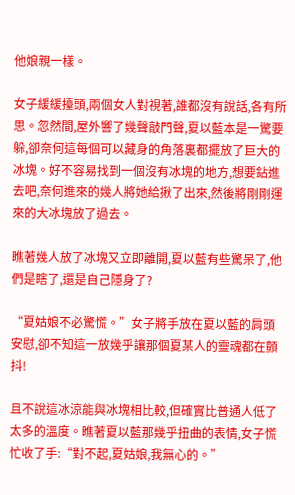他娘親一樣。

女子緩緩擡頭,兩個女人對視著,誰都沒有說話,各有所思。忽然間,屋外響了幾聲敲門聲,夏以藍本是一驚要躲,卻奈何這每個可以藏身的角落裏都擺放了巨大的冰塊。好不容易找到一個沒有冰塊的地方,想要鉆進去吧,奈何進來的幾人將她給揪了出來,然後將剛剛運來的大冰塊放了過去。

瞧著幾人放了冰塊又立即離開,夏以藍有些驚呆了,他們是瞎了,還是自己隱身了?

“夏姑娘不必驚慌。”女子將手放在夏以藍的肩頭安慰,卻不知這一放幾乎讓那個夏某人的靈魂都在顫抖!

且不說這冰涼能與冰塊相比較,但確實比普通人低了太多的溫度。瞧著夏以藍那幾乎扭曲的表情,女子慌忙收了手:“對不起,夏姑娘,我無心的。”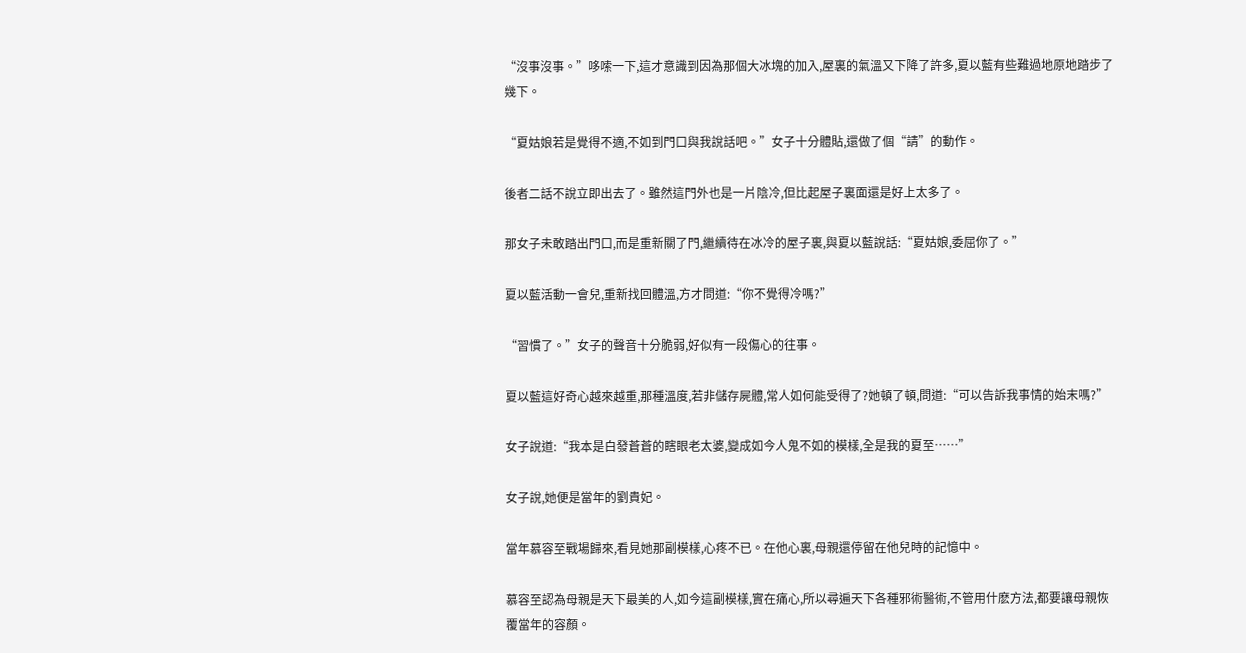“沒事沒事。”哆嗦一下,這才意識到因為那個大冰塊的加入,屋裏的氣溫又下降了許多,夏以藍有些難過地原地踏步了幾下。

“夏姑娘若是覺得不適,不如到門口與我說話吧。”女子十分體貼,還做了個“請”的動作。

後者二話不說立即出去了。雖然這門外也是一片陰冷,但比起屋子裏面還是好上太多了。

那女子未敢踏出門口,而是重新關了門,繼續待在冰冷的屋子裏,與夏以藍說話:“夏姑娘,委屈你了。”

夏以藍活動一會兒,重新找回體溫,方才問道:“你不覺得冷嗎?”

“習慣了。”女子的聲音十分脆弱,好似有一段傷心的往事。

夏以藍這好奇心越來越重,那種溫度,若非儲存屍體,常人如何能受得了?她頓了頓,問道:“可以告訴我事情的始末嗎?”

女子說道:“我本是白發蒼蒼的瞎眼老太婆,變成如今人鬼不如的模樣,全是我的夏至……”

女子說,她便是當年的劉貴妃。

當年慕容至戰場歸來,看見她那副模樣,心疼不已。在他心裏,母親還停留在他兒時的記憶中。

慕容至認為母親是天下最美的人,如今這副模樣,實在痛心,所以尋遍天下各種邪術醫術,不管用什麽方法,都要讓母親恢覆當年的容顏。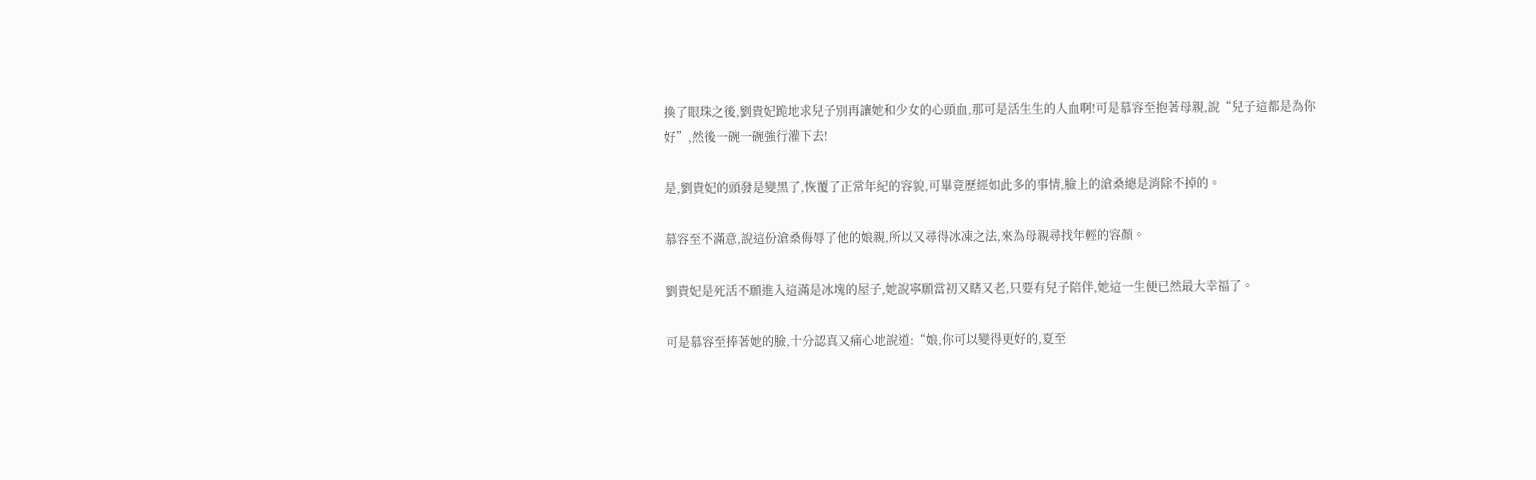換了眼珠之後,劉貴妃跪地求兒子別再讓她和少女的心頭血,那可是活生生的人血啊!可是慕容至抱著母親,說“兒子這都是為你好”,然後一碗一碗強行灌下去!

是,劉貴妃的頭發是變黑了,恢覆了正常年紀的容貌,可畢竟歷經如此多的事情,臉上的滄桑總是消除不掉的。

慕容至不滿意,說這份滄桑侮辱了他的娘親,所以又尋得冰凍之法,來為母親尋找年輕的容顏。

劉貴妃是死活不願進入這滿是冰塊的屋子,她說寧願當初又瞎又老,只要有兒子陪伴,她這一生便已然最大幸福了。

可是慕容至捧著她的臉,十分認真又痛心地說道:“娘,你可以變得更好的,夏至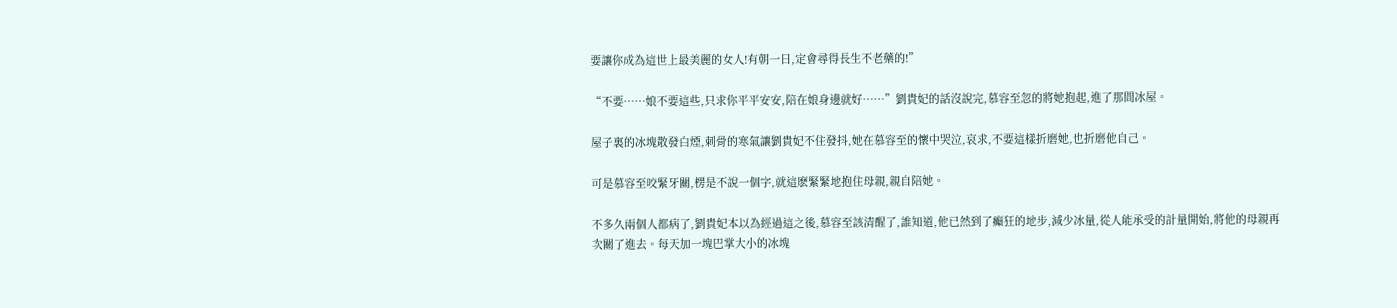要讓你成為這世上最美麗的女人!有朝一日,定會尋得長生不老藥的!”

“不要……娘不要這些,只求你平平安安,陪在娘身邊就好……”劉貴妃的話沒說完,慕容至忽的將她抱起,進了那間冰屋。

屋子裏的冰塊散發白煙,刺骨的寒氣讓劉貴妃不住發抖,她在慕容至的懷中哭泣,哀求,不要這樣折磨她,也折磨他自己。

可是慕容至咬緊牙關,楞是不說一個字,就這麽緊緊地抱住母親,親自陪她。

不多久兩個人都病了,劉貴妃本以為經過這之後,慕容至該清醒了,誰知道,他已然到了癲狂的地步,減少冰量,從人能承受的計量開始,將他的母親再次關了進去。每天加一塊巴掌大小的冰塊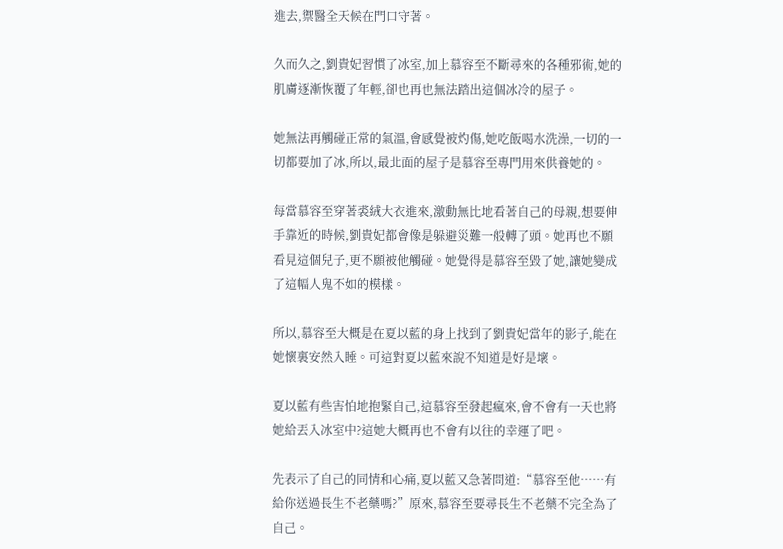進去,禦醫全天候在門口守著。

久而久之,劉貴妃習慣了冰室,加上慕容至不斷尋來的各種邪術,她的肌膚逐漸恢覆了年輕,卻也再也無法踏出這個冰冷的屋子。

她無法再觸碰正常的氣溫,會感覺被灼傷,她吃飯喝水洗澡,一切的一切都要加了冰,所以,最北面的屋子是慕容至專門用來供養她的。

每當慕容至穿著裘絨大衣進來,激動無比地看著自己的母親,想要伸手靠近的時候,劉貴妃都會像是躲避災難一般轉了頭。她再也不願看見這個兒子,更不願被他觸碰。她覺得是慕容至毀了她,讓她變成了這幅人鬼不如的模樣。

所以,慕容至大概是在夏以藍的身上找到了劉貴妃當年的影子,能在她懷裏安然入睡。可這對夏以藍來說不知道是好是壞。

夏以藍有些害怕地抱緊自己,這慕容至發起瘋來,會不會有一天也將她給丟入冰室中?這她大概再也不會有以往的幸運了吧。

先表示了自己的同情和心痛,夏以藍又急著問道:“慕容至他……有給你送過長生不老藥嗎?”原來,慕容至要尋長生不老藥不完全為了自己。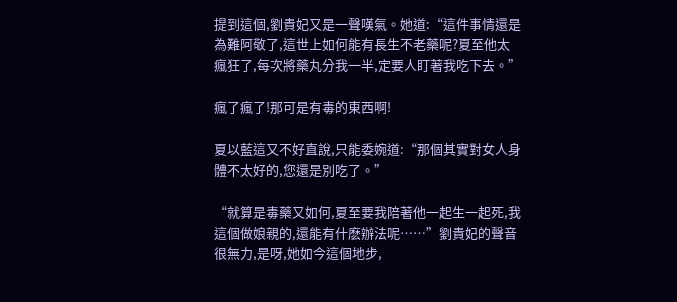提到這個,劉貴妃又是一聲嘆氣。她道:“這件事情還是為難阿敬了,這世上如何能有長生不老藥呢?夏至他太瘋狂了,每次將藥丸分我一半,定要人盯著我吃下去。”

瘋了瘋了!那可是有毒的東西啊!

夏以藍這又不好直說,只能委婉道:“那個其實對女人身體不太好的,您還是別吃了。”

“就算是毒藥又如何,夏至要我陪著他一起生一起死,我這個做娘親的,還能有什麽辦法呢……”劉貴妃的聲音很無力,是呀,她如今這個地步,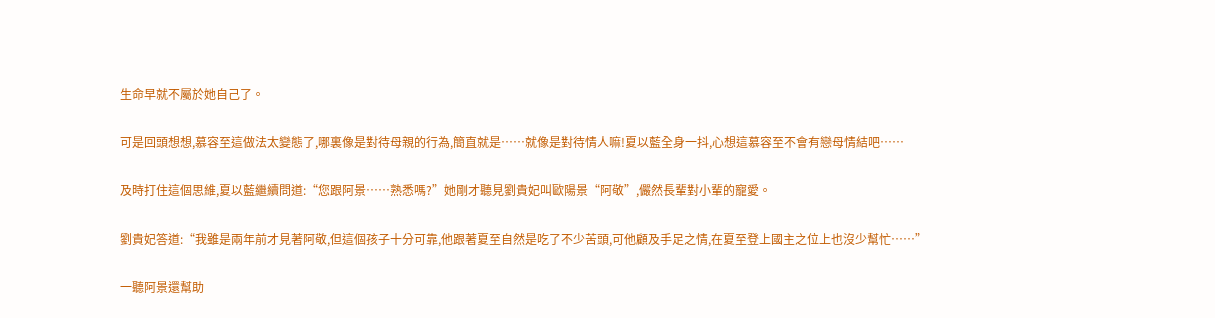生命早就不屬於她自己了。

可是回頭想想,慕容至這做法太變態了,哪裏像是對待母親的行為,簡直就是……就像是對待情人嘛!夏以藍全身一抖,心想這慕容至不會有戀母情結吧……

及時打住這個思維,夏以藍繼續問道:“您跟阿景……熟悉嗎?”她剛才聽見劉貴妃叫歐陽景“阿敬”,儼然長輩對小輩的寵愛。

劉貴妃答道:“我雖是兩年前才見著阿敬,但這個孩子十分可靠,他跟著夏至自然是吃了不少苦頭,可他顧及手足之情,在夏至登上國主之位上也沒少幫忙……”

一聽阿景還幫助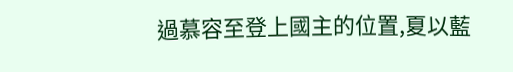過慕容至登上國主的位置,夏以藍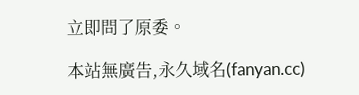立即問了原委。

本站無廣告,永久域名(fanyan.cc)